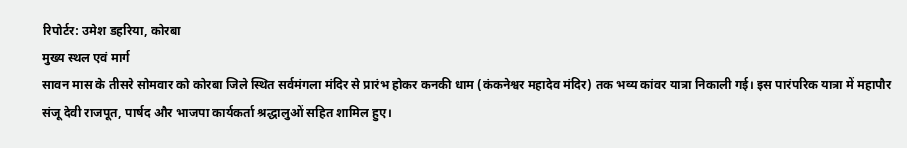रिपोर्टर: उमेश डहरिया, कोरबा
मुख्य स्थल एवं मार्ग
सावन मास के तीसरे सोमवार को कोरबा जिले स्थित सर्वमंगला मंदिर से प्रारंभ होकर कनकी धाम (कंकनेश्वर महादेव मंदिर) तक भव्य कांवर यात्रा निकाली गई। इस पारंपरिक यात्रा में महापौर संजू देवी राजपूत, पार्षद और भाजपा कार्यकर्ता श्रद्धालुओं सहित शामिल हुए।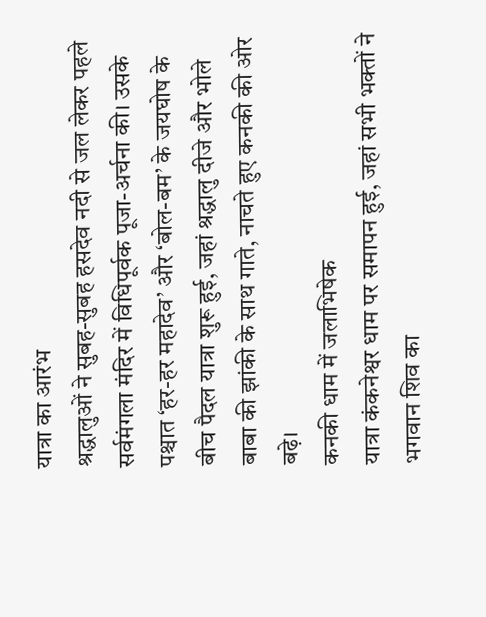यात्रा का आरंभ
श्रद्धालुओं ने सुबह-सुबह हसदेव नदी से जल लेकर पहले सर्वमंगला मंदिर में विधिपूर्वक पूजा-अर्चना की। उसके पश्चात ‘हर-हर महादेव’ और ‘बोल-बम’ के जयघोष के बीच पैदल यात्रा शुरू हुई, जहां श्रद्धालु दीजे और भोले बाबा की झांकी के साथ गाते, नाचते हुए कनकी की ओर बढ़े।
कनकी धाम में जलाभिषेक
यात्रा कंकनेश्वर धाम पर समापन हुई, जहां सभी भक्तों ने भगवान शिव का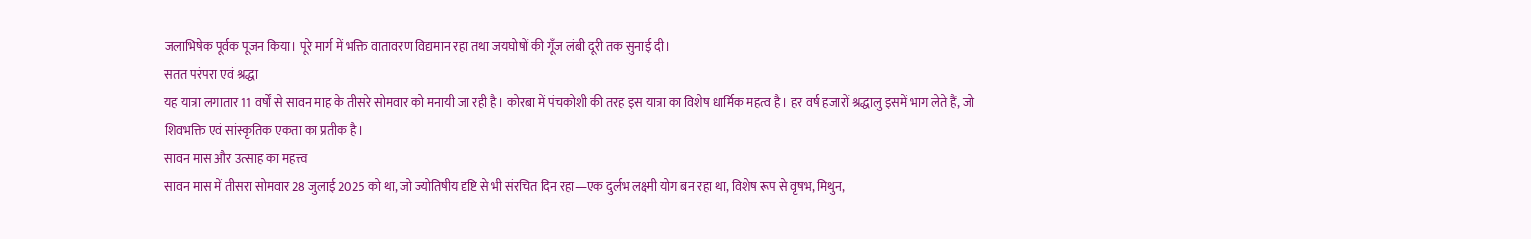जलाभिषेक पूर्वक पूजन किया। पूरे मार्ग में भक्ति वातावरण विद्यमान रहा तथा जयघोषों की गूँज लंबी दूरी तक सुनाई दी।
सतत परंपरा एवं श्रद्धा
यह यात्रा लगातार 11 वर्षों से सावन माह के तीसरे सोमवार को मनायी जा रही है। कोरबा में पंचकोशी की तरह इस यात्रा का विशेष धार्मिक महत्व है। हर वर्ष हजारों श्रद्धालु इसमें भाग लेते हैं, जो शिवभक्ति एवं सांस्कृतिक एकता का प्रतीक है।
सावन मास और उत्साह का महत्त्व
सावन मास में तीसरा सोमवार 28 जुलाई 2025 को था, जो ज्योतिषीय दृष्टि से भी संरचित दिन रहा—एक दुर्लभ लक्ष्मी योग बन रहा था, विशेष रूप से वृषभ, मिथुन,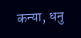कन्या, धनु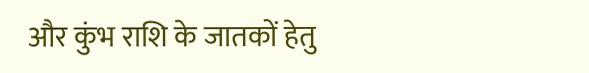और कुंभ राशि के जातकों हेतु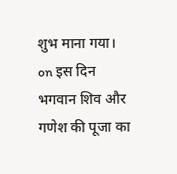शुभ माना गया। on इस दिन भगवान शिव और गणेश की पूजा का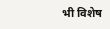भी विशेष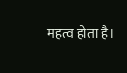महत्व होता है।